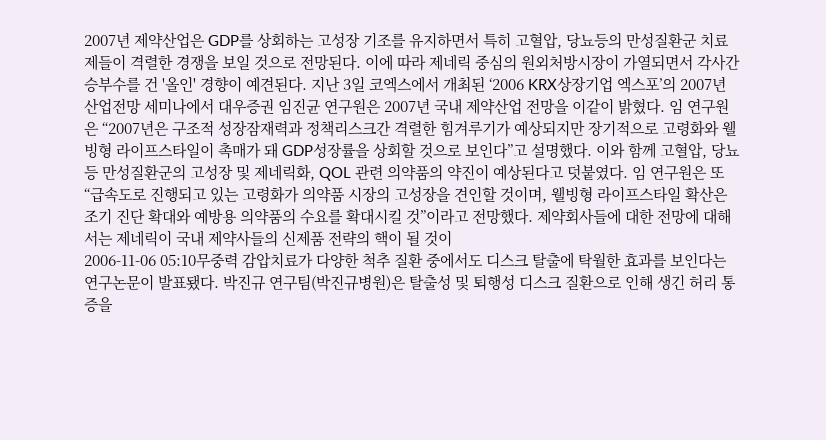2007년 제약산업은 GDP를 상회하는 고성장 기조를 유지하면서 특히 고혈압, 당뇨등의 만성질환군 치료제들이 격렬한 경쟁을 보일 것으로 전망된다. 이에 따라 제네릭 중심의 원외처방시장이 가열되면서 각사간 승부수를 건 '올인' 경향이 예견된다. 지난 3일 코엑스에서 개최된 ‘2006 KRX상장기업 엑스포’의 2007년 산업전망 세미나에서 대우증권 임진균 연구원은 2007년 국내 제약산업 전망을 이같이 밝혔다. 임 연구원은 “2007년은 구조적 성장잠재력과 정책리스크간 격렬한 힘겨루기가 예상되지만 장기적으로 고령화와 웰빙형 라이프스타일이 촉매가 돼 GDP성장률을 상회할 것으로 보인다”고 설명했다. 이와 함께 고혈압, 당뇨 등 만성질환군의 고성장 및 제네릭화, QOL 관련 의약품의 약진이 예상된다고 덧붙였다. 임 연구원은 또 “급속도로 진행되고 있는 고령화가 의약품 시장의 고성장을 견인할 것이며, 웰빙형 라이프스타일 확산은 조기 진단 확대와 예방용 의약품의 수요를 확대시킬 것”이라고 전망했다. 제약회사들에 대한 전망에 대해서는 제네릭이 국내 제약사들의 신제품 전략의 핵이 될 것이
2006-11-06 05:10무중력 감압치료가 다양한 척추 질환 중에서도 디스크 탈출에 탁월한 효과를 보인다는 연구논문이 발표됐다. 박진규 연구팀(박진규병원)은 탈출성 및 퇴행성 디스크 질환으로 인해 생긴 허리 통증을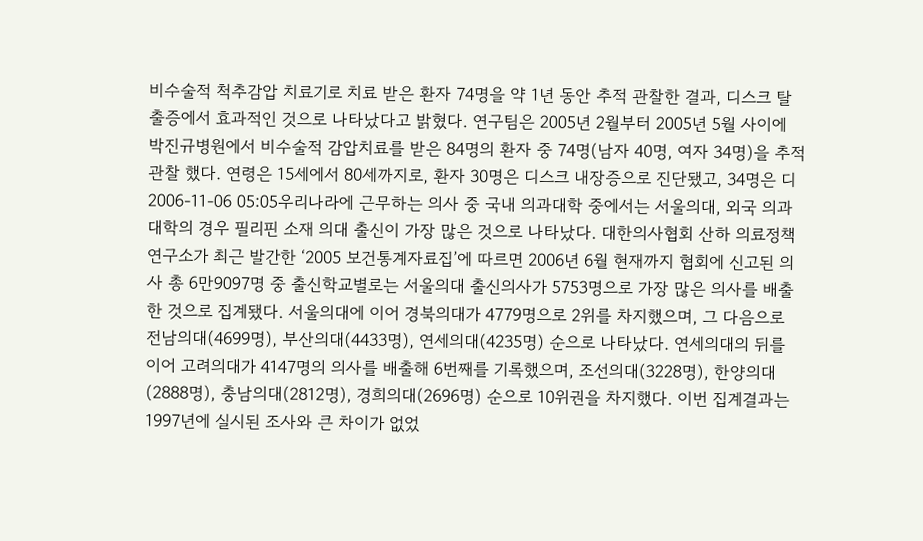비수술적 척추감압 치료기로 치료 받은 환자 74명을 약 1년 동안 추적 관찰한 결과, 디스크 탈출증에서 효과적인 것으로 나타났다고 밝혔다. 연구팀은 2005년 2월부터 2005년 5월 사이에 박진규병원에서 비수술적 감압치료를 받은 84명의 환자 중 74명(남자 40명, 여자 34명)을 추적관찰 했다. 연령은 15세에서 80세까지로, 환자 30명은 디스크 내장증으로 진단됐고, 34명은 디
2006-11-06 05:05우리나라에 근무하는 의사 중 국내 의과대학 중에서는 서울의대, 외국 의과대학의 경우 필리핀 소재 의대 출신이 가장 많은 것으로 나타났다. 대한의사협회 산하 의료정책연구소가 최근 발간한 ‘2005 보건통계자료집’에 따르면 2006년 6월 현재까지 협회에 신고된 의사 총 6만9097명 중 출신학교별로는 서울의대 출신의사가 5753명으로 가장 많은 의사를 배출한 것으로 집계됐다. 서울의대에 이어 경북의대가 4779명으로 2위를 차지했으며, 그 다음으로 전남의대(4699명), 부산의대(4433명), 연세의대(4235명) 순으로 나타났다. 연세의대의 뒤를 이어 고려의대가 4147명의 의사를 배출해 6번째를 기록했으며, 조선의대(3228명), 한양의대(2888명), 충남의대(2812명), 경희의대(2696명) 순으로 10위권을 차지했다. 이번 집계결과는 1997년에 실시된 조사와 큰 차이가 없었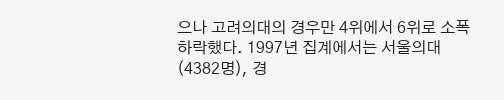으나 고려의대의 경우만 4위에서 6위로 소폭 하락했다. 1997년 집계에서는 서울의대(4382명), 경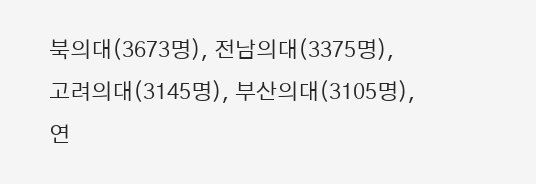북의대(3673명), 전남의대(3375명), 고려의대(3145명), 부산의대(3105명), 연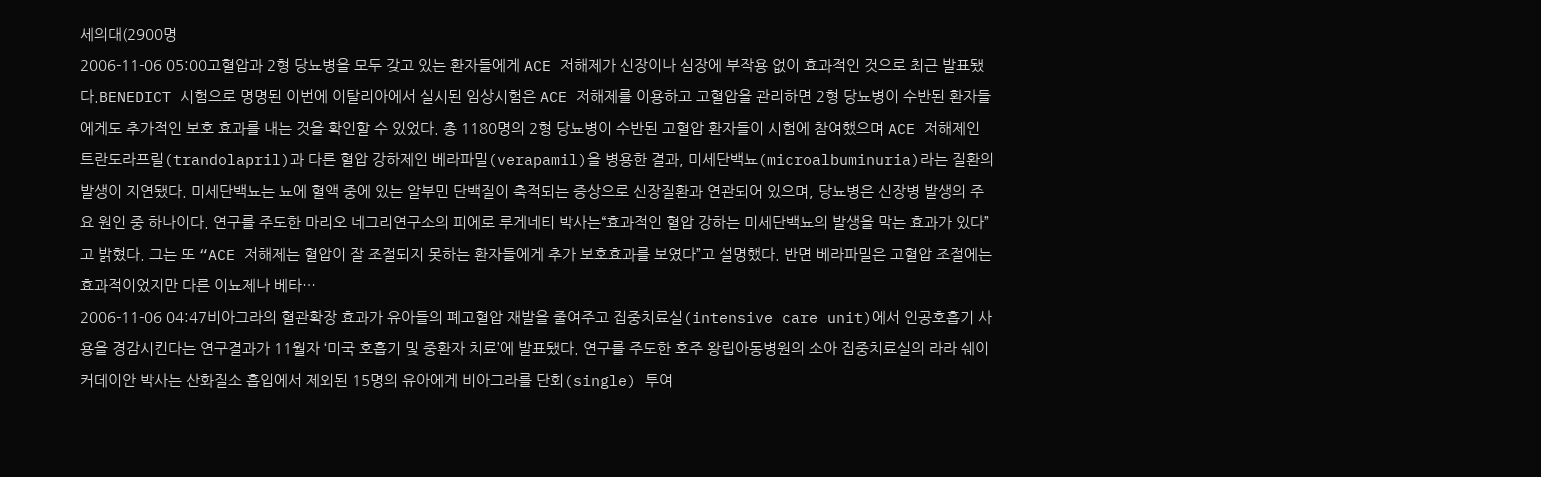세의대(2900명
2006-11-06 05:00고혈압과 2형 당뇨병을 모두 갖고 있는 환자들에게 ACE 저해제가 신장이나 심장에 부작용 없이 효과적인 것으로 최근 발표됐다.BENEDICT 시험으로 명명된 이번에 이탈리아에서 실시된 임상시험은 ACE 저해제를 이용하고 고혈압을 관리하면 2형 당뇨병이 수반된 환자들에게도 추가적인 보호 효과를 내는 것을 확인할 수 있었다. 총 1180명의 2형 당뇨병이 수반된 고혈압 환자들이 시험에 참여했으며 ACE 저해제인 트란도라프릴(trandolapril)과 다른 혈압 강하제인 베라파밀(verapamil)을 병용한 결과, 미세단백뇨(microalbuminuria)라는 질환의 발생이 지연됐다. 미세단백뇨는 뇨에 혈액 중에 있는 알부민 단백질이 축적되는 증상으로 신장질환과 연관되어 있으며, 당뇨병은 신장병 발생의 주요 원인 중 하나이다. 연구를 주도한 마리오 네그리연구소의 피에로 루게네티 박사는“효과적인 혈압 강하는 미세단백뇨의 발생을 막는 효과가 있다”고 밝혔다. 그는 또 “ACE 저해제는 혈압이 잘 조절되지 못하는 환자들에게 추가 보호효과를 보였다”고 설명했다. 반면 베라파밀은 고혈압 조절에는 효과적이었지만 다른 이뇨제나 베타…
2006-11-06 04:47비아그라의 혈관확장 효과가 유아들의 폐고혈압 재발을 줄여주고 집중치료실(intensive care unit)에서 인공호흡기 사용을 경감시킨다는 연구결과가 11월자 ‘미국 호흡기 및 중환자 치료’에 발표됐다. 연구를 주도한 호주 왕립아동병원의 소아 집중치료실의 라라 쉐이커데이안 박사는 산화질소 흡입에서 제외된 15명의 유아에게 비아그라를 단회(single) 투여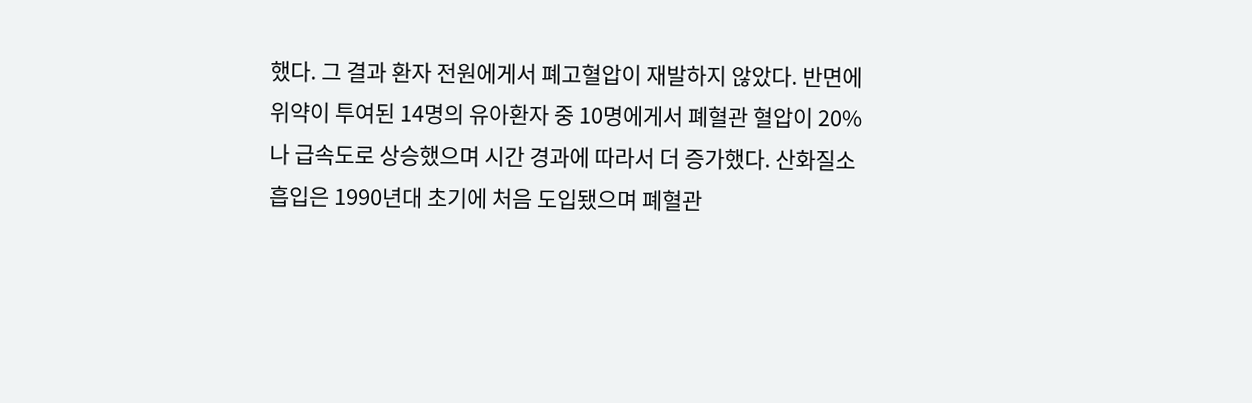했다. 그 결과 환자 전원에게서 폐고혈압이 재발하지 않았다. 반면에 위약이 투여된 14명의 유아환자 중 10명에게서 폐혈관 혈압이 20%나 급속도로 상승했으며 시간 경과에 따라서 더 증가했다. 산화질소 흡입은 1990년대 초기에 처음 도입됐으며 폐혈관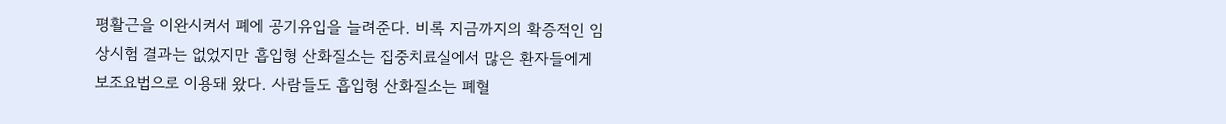평활근을 이완시켜서 폐에 공기유입을 늘려준다. 비록 지금까지의 확증적인 임상시험 결과는 없었지만 흡입형 산화질소는 집중치료실에서 많은 환자들에게 보조요법으로 이용돼 왔다. 사람들도 흡입형 산화질소는 폐혈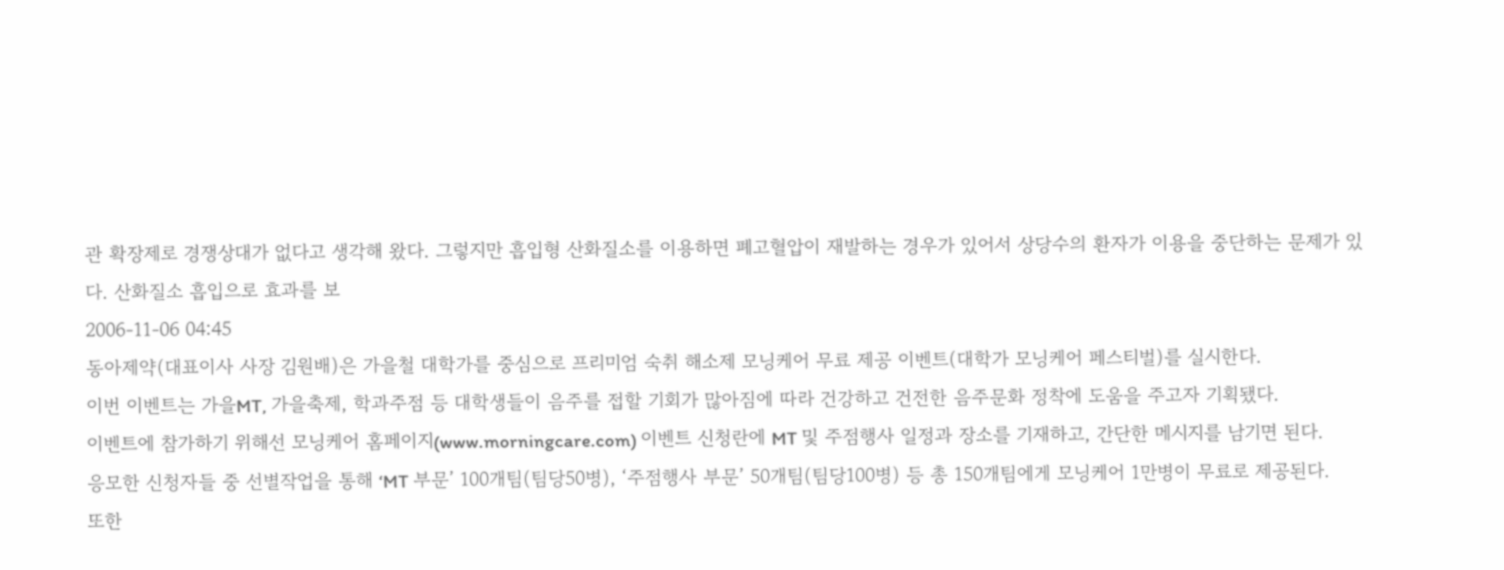관 확장제로 경쟁상대가 없다고 생각해 왔다. 그렇지만 흡입형 산화질소를 이용하면 폐고혈압이 재발하는 경우가 있어서 상당수의 환자가 이용을 중단하는 문제가 있다. 산화질소 흡입으로 효과를 보
2006-11-06 04:45
동아제약(대표이사 사장 김원배)은 가을철 대학가를 중심으로 프리미엄 숙취 해소제 모닝케어 무료 제공 이벤트(대학가 모닝케어 페스티벌)를 실시한다.
이번 이벤트는 가을MT, 가을축제, 학과주점 등 대학생들이 음주를 접할 기회가 많아짐에 따라 건강하고 건전한 음주문화 정착에 도움을 주고자 기획됐다.
이벤트에 참가하기 위해선 모닝케어 홈페이지(www.morningcare.com) 이벤트 신청란에 MT 및 주점행사 일정과 장소를 기재하고, 간단한 메시지를 남기면 된다.
응모한 신청자들 중 선별작업을 통해 ‘MT 부문’ 100개팀(팀당50병), ‘주점행사 부문’ 50개팀(팀당100병) 등 총 150개팀에게 모닝케어 1만병이 무료로 제공된다.
또한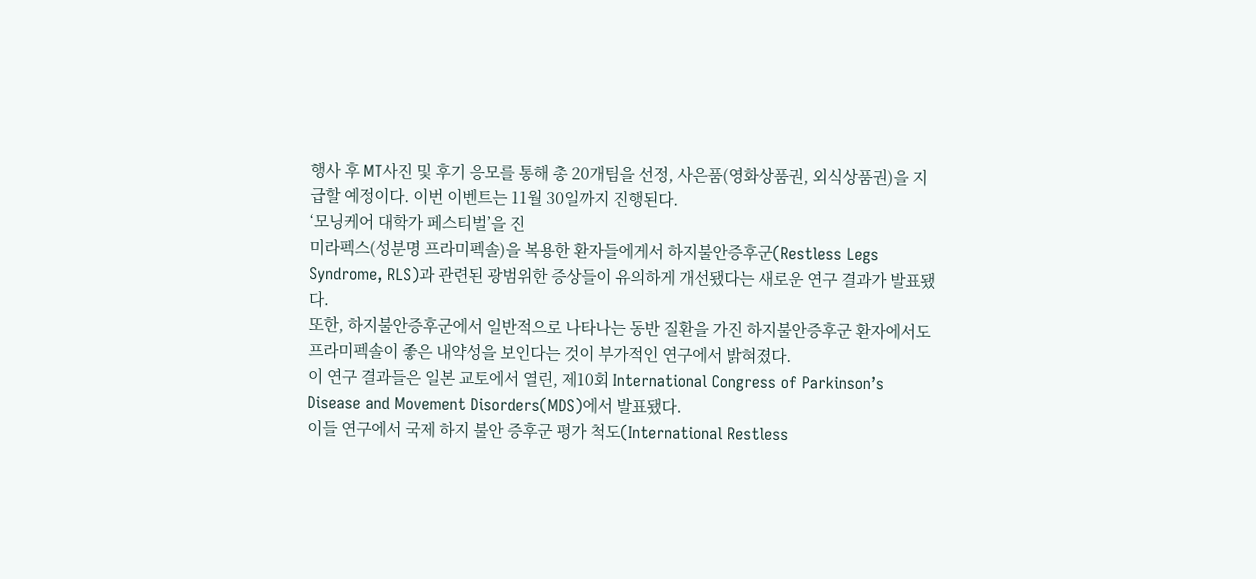행사 후 MT사진 및 후기 응모를 통해 총 20개팀을 선정, 사은품(영화상품권, 외식상품권)을 지급할 예정이다. 이번 이벤트는 11월 30일까지 진행된다.
‘모닝케어 대학가 페스티벌’을 진
미라펙스(성분명 프라미펙솔)을 복용한 환자들에게서 하지불안증후군(Restless Legs Syndrome, RLS)과 관련된 광범위한 증상들이 유의하게 개선됐다는 새로운 연구 결과가 발표됐다.
또한, 하지불안증후군에서 일반적으로 나타나는 동반 질환을 가진 하지불안증후군 환자에서도 프라미펙솔이 좋은 내약성을 보인다는 것이 부가적인 연구에서 밝혀졌다.
이 연구 결과들은 일본 교토에서 열린, 제10회 International Congress of Parkinson’s Disease and Movement Disorders(MDS)에서 발표됐다.
이들 연구에서 국제 하지 불안 증후군 평가 척도(International Restless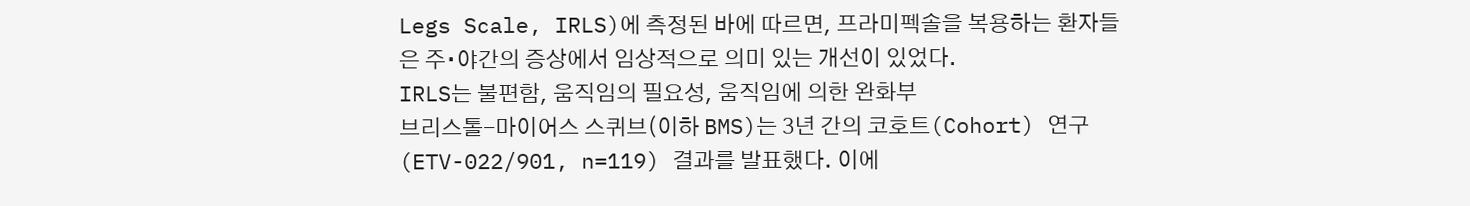Legs Scale, IRLS)에 측정된 바에 따르면, 프라미펙솔을 복용하는 환자들은 주∙야간의 증상에서 임상적으로 의미 있는 개선이 있었다.
IRLS는 불편함, 움직임의 필요성, 움직임에 의한 완화부
브리스톨-마이어스 스퀴브(이하 BMS)는 3년 간의 코호트(Cohort) 연구(ETV-022/901, n=119) 결과를 발표했다. 이에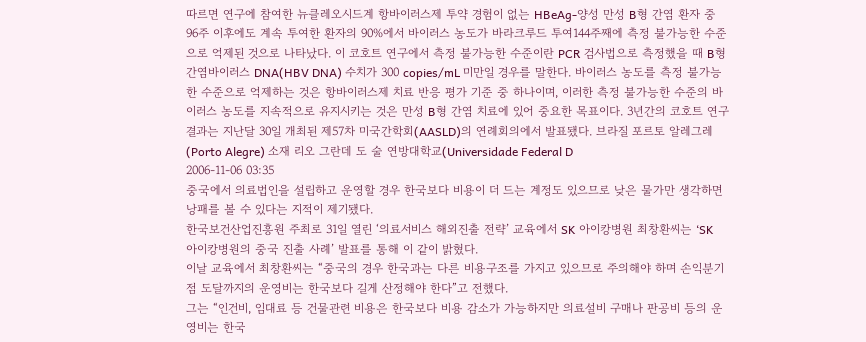따르면 연구에 참여한 뉴클레오시드계 항바이러스제 투약 경험이 없는 HBeAg-양성 만성 B형 간염 환자 중 96주 이후에도 계속 투여한 환자의 90%에서 바이러스 농도가 바라크루드 투여144주째에 측정 불가능한 수준으로 억제된 것으로 나타났다. 이 코호트 연구에서 측정 불가능한 수준이란 PCR 검사법으로 측정했을 때 B형 간염바이러스 DNA(HBV DNA) 수치가 300 copies/mL 미만일 경우를 말한다. 바이러스 농도를 측정 불가능한 수준으로 억제하는 것은 항바이러스제 치료 반응 평가 기준 중 하나이며, 이러한 측정 불가능한 수준의 바이러스 농도를 지속적으로 유지시키는 것은 만성 B형 간염 치료에 있어 중요한 목표이다. 3년간의 코호트 연구 결과는 지난달 30일 개최된 제57차 미국간학회(AASLD)의 연례회의에서 발표됐다. 브라질 포르토 알레그레(Porto Alegre) 소재 리오 그란데 도 술 연방대학교(Universidade Federal D
2006-11-06 03:35
중국에서 의료법인을 설립하고 운영할 경우 한국보다 비용이 더 드는 계정도 있으므로 낮은 물가만 생각하면 낭패를 볼 수 있다는 지적이 제기됐다.
한국보건산업진흥원 주최로 31일 열린 ‘의료서비스 해외진출 전략’ 교육에서 SK 아이캉병원 최창환씨는 ‘SK 아이캉병원의 중국 진출 사례’ 발표를 통해 이 같이 밝혔다.
이날 교육에서 최창환씨는 “중국의 경우 한국과는 다른 비용구조를 가지고 있으므로 주의해야 하며 손익분기점 도달까지의 운영비는 한국보다 길게 산정해야 한다”고 전했다.
그는 “인건비, 임대료 등 건물관련 비용은 한국보다 비용 감소가 가능하지만 의료설비 구매나 판공비 등의 운영비는 한국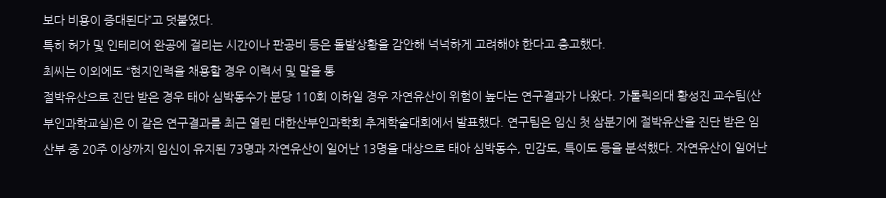보다 비용이 증대된다”고 덧붙였다.
특히 허가 및 인테리어 완공에 걸리는 시간이나 판공비 등은 돌발상황을 감안해 넉넉하게 고려해야 한다고 충고했다.
최씨는 이외에도 “현지인력을 채용할 경우 이력서 및 말을 통
절박유산으로 진단 받은 경우 태아 심박동수가 분당 110회 이하일 경우 자연유산이 위험이 높다는 연구결과가 나왔다. 가톨릭의대 황성진 교수팀(산부인과학교실)은 이 같은 연구결과를 최근 열린 대한산부인과학회 추계학술대회에서 발표했다. 연구팀은 임신 첫 삼분기에 절박유산을 진단 받은 임산부 중 20주 이상까지 임신이 유지된 73명과 자연유산이 일어난 13명을 대상으로 태아 심박동수, 민감도, 특이도 등을 분석했다. 자연유산이 일어난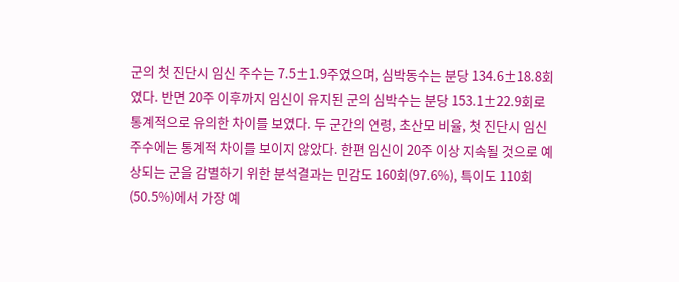군의 첫 진단시 임신 주수는 7.5±1.9주였으며, 심박동수는 분당 134.6±18.8회였다. 반면 20주 이후까지 임신이 유지된 군의 심박수는 분당 153.1±22.9회로 통계적으로 유의한 차이를 보였다. 두 군간의 연령, 초산모 비율, 첫 진단시 임신 주수에는 통계적 차이를 보이지 않았다. 한편 임신이 20주 이상 지속될 것으로 예상되는 군을 감별하기 위한 분석결과는 민감도 160회(97.6%), 특이도 110회(50.5%)에서 가장 예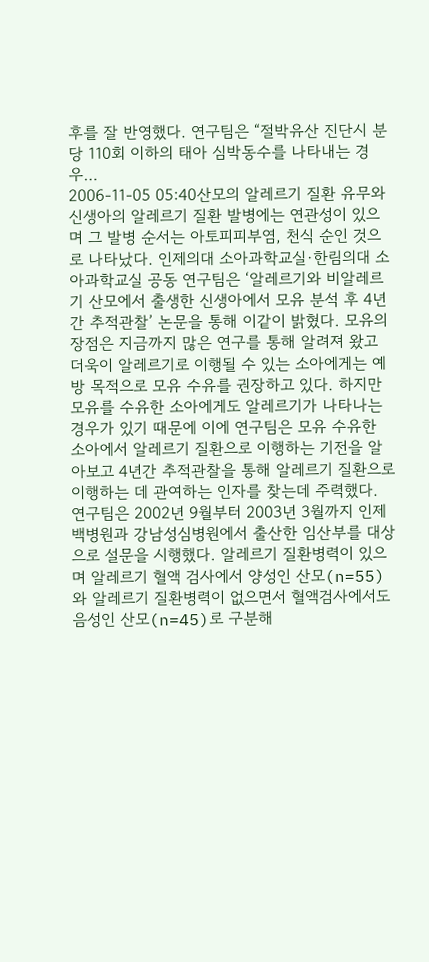후를 잘 반영했다. 연구팀은 “절박유산 진단시 분당 110회 이하의 태아 심박동수를 나타내는 경우…
2006-11-05 05:40산모의 알레르기 질환 유무와 신생아의 알레르기 질환 발병에는 연관성이 있으며 그 발병 순서는 아토피피부염, 천식 순인 것으로 나타났다. 인제의대 소아과학교실·한림의대 소아과학교실 공동 연구팀은 ‘알레르기와 비알레르기 산모에서 출생한 신생아에서 모유 분석 후 4년간 추적관찰’ 논문을 통해 이같이 밝혔다. 모유의 장점은 지금까지 많은 연구를 통해 알려져 왔고 더욱이 알레르기로 이행될 수 있는 소아에게는 예방 목적으로 모유 수유를 권장하고 있다. 하지만 모유를 수유한 소아에게도 알레르기가 나타나는 경우가 있기 때문에 이에 연구팀은 모유 수유한 소아에서 알레르기 질환으로 이행하는 기전을 알아보고 4년간 추적관찰을 통해 알레르기 질환으로 이행하는 데 관여하는 인자를 찾는데 주력했다. 연구팀은 2002년 9월부터 2003년 3월까지 인제백병원과 강남성심병원에서 출산한 임산부를 대상으로 설문을 시행했다. 알레르기 질환병력이 있으며 알레르기 혈액 검사에서 양성인 산모(n=55)와 알레르기 질환병력이 없으면서 혈액검사에서도 음성인 산모(n=45)로 구분해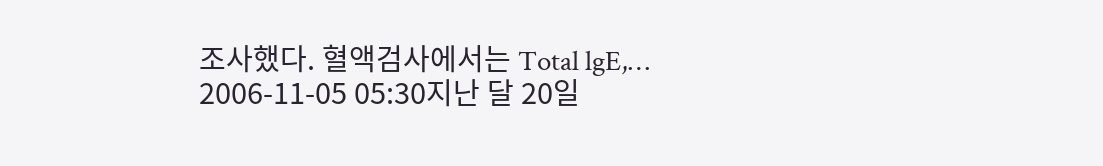조사했다. 혈액검사에서는 Total lgE,…
2006-11-05 05:30지난 달 20일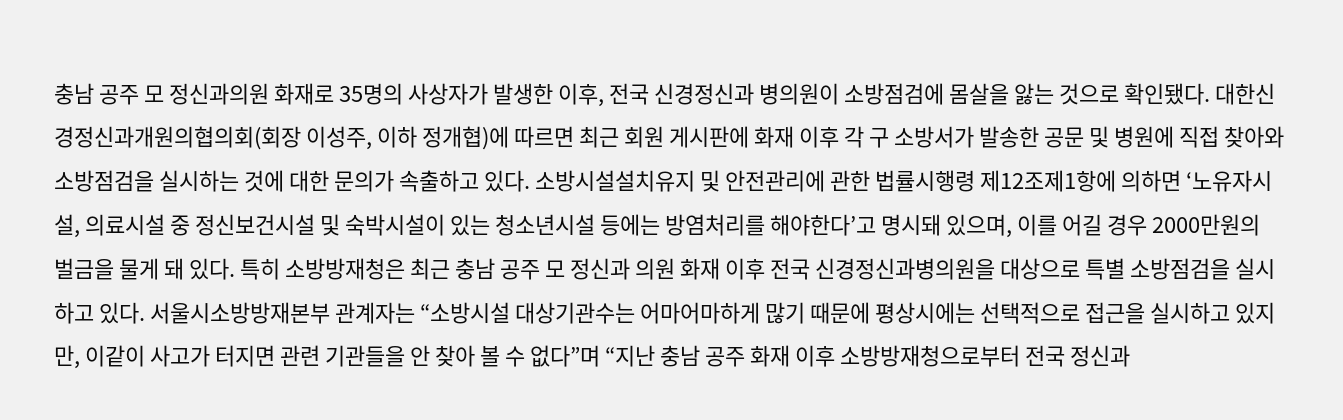충남 공주 모 정신과의원 화재로 35명의 사상자가 발생한 이후, 전국 신경정신과 병의원이 소방점검에 몸살을 앓는 것으로 확인됐다. 대한신경정신과개원의협의회(회장 이성주, 이하 정개협)에 따르면 최근 회원 게시판에 화재 이후 각 구 소방서가 발송한 공문 및 병원에 직접 찾아와 소방점검을 실시하는 것에 대한 문의가 속출하고 있다. 소방시설설치유지 및 안전관리에 관한 법률시행령 제12조제1항에 의하면 ‘노유자시설, 의료시설 중 정신보건시설 및 숙박시설이 있는 청소년시설 등에는 방염처리를 해야한다’고 명시돼 있으며, 이를 어길 경우 2000만원의 벌금을 물게 돼 있다. 특히 소방방재청은 최근 충남 공주 모 정신과 의원 화재 이후 전국 신경정신과병의원을 대상으로 특별 소방점검을 실시하고 있다. 서울시소방방재본부 관계자는 “소방시설 대상기관수는 어마어마하게 많기 때문에 평상시에는 선택적으로 접근을 실시하고 있지만, 이같이 사고가 터지면 관련 기관들을 안 찾아 볼 수 없다”며 “지난 충남 공주 화재 이후 소방방재청으로부터 전국 정신과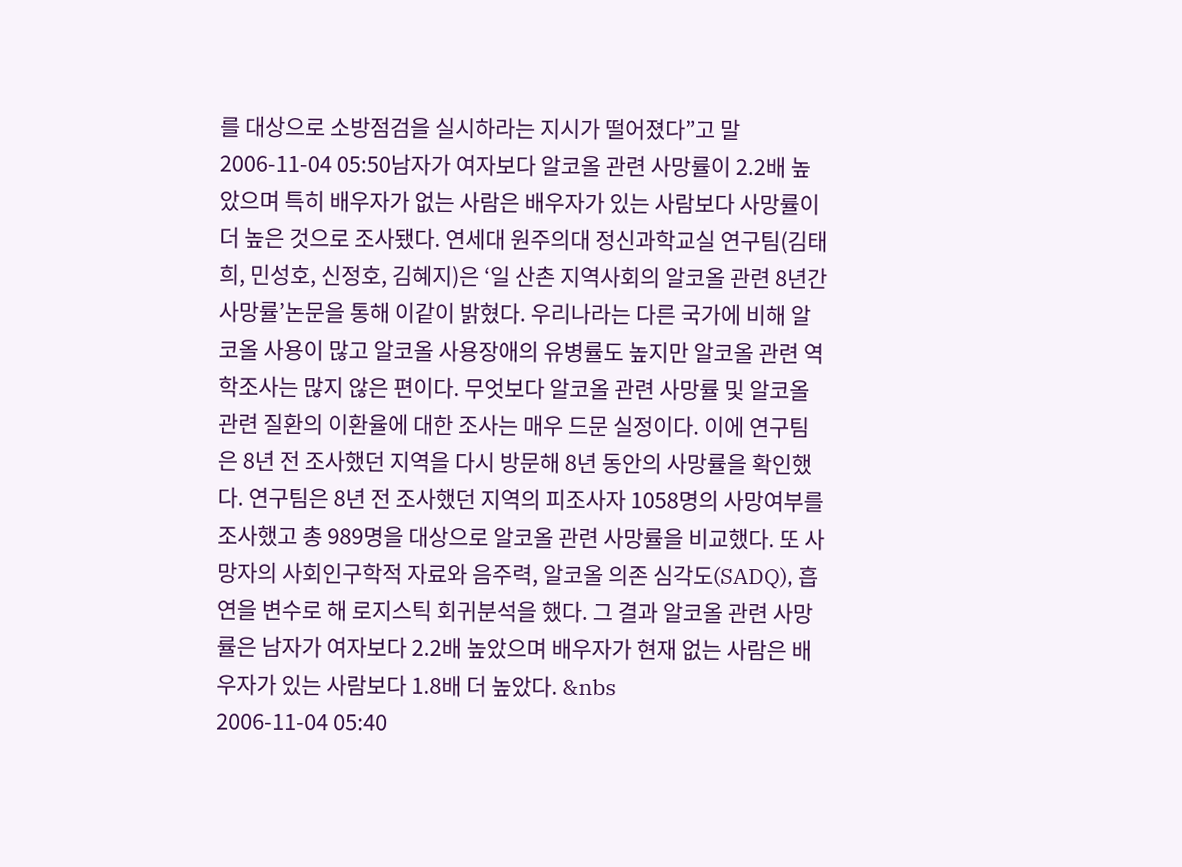를 대상으로 소방점검을 실시하라는 지시가 떨어졌다”고 말
2006-11-04 05:50남자가 여자보다 알코올 관련 사망률이 2.2배 높았으며 특히 배우자가 없는 사람은 배우자가 있는 사람보다 사망률이 더 높은 것으로 조사됐다. 연세대 원주의대 정신과학교실 연구팀(김태희, 민성호, 신정호, 김혜지)은 ‘일 산촌 지역사회의 알코올 관련 8년간 사망률’논문을 통해 이같이 밝혔다. 우리나라는 다른 국가에 비해 알코올 사용이 많고 알코올 사용장애의 유병률도 높지만 알코올 관련 역학조사는 많지 않은 편이다. 무엇보다 알코올 관련 사망률 및 알코올 관련 질환의 이환율에 대한 조사는 매우 드문 실정이다. 이에 연구팀은 8년 전 조사했던 지역을 다시 방문해 8년 동안의 사망률을 확인했다. 연구팀은 8년 전 조사했던 지역의 피조사자 1058명의 사망여부를 조사했고 총 989명을 대상으로 알코올 관련 사망률을 비교했다. 또 사망자의 사회인구학적 자료와 음주력, 알코올 의존 심각도(SADQ), 흡연을 변수로 해 로지스틱 회귀분석을 했다. 그 결과 알코올 관련 사망률은 남자가 여자보다 2.2배 높았으며 배우자가 현재 없는 사람은 배우자가 있는 사람보다 1.8배 더 높았다. &nbs
2006-11-04 05:40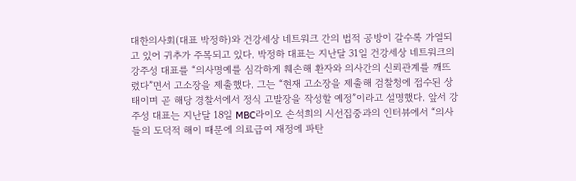대한의사회(대표 박정하)와 건강세상 네트워크 간의 법적 공방이 갈수록 가열되고 있어 귀추가 주목되고 있다. 박정하 대표는 지난달 31일 건강세상 네트워크의 강주성 대표를 “의사명예를 심각하게 훼손해 환자와 의사간의 신뢰관계를 깨뜨렸다”면서 고소장을 제출했다. 그는 “현재 고소장을 제출해 검찰청에 접수된 상태이며 곧 해당 경찰서에서 정식 고발장을 작성할 예정”이라고 설명했다. 앞서 강주성 대표는 지난달 18일 MBC라이오 손석희의 시선집중과의 인터뷰에서 “의사들의 도덕적 해이 때문에 의료급여 재정에 파탄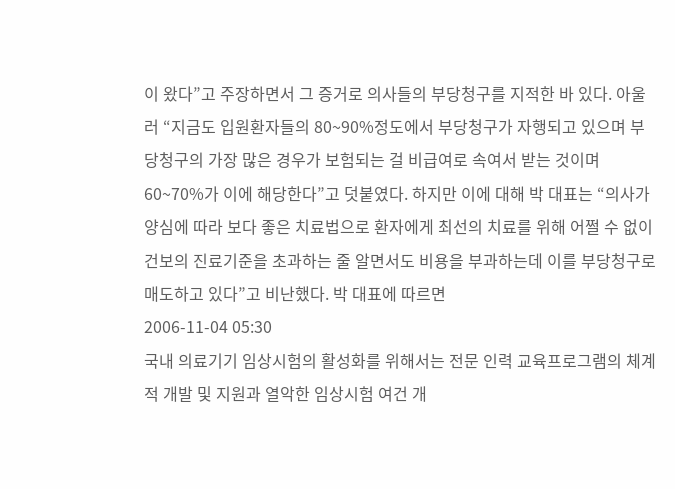이 왔다”고 주장하면서 그 증거로 의사들의 부당청구를 지적한 바 있다. 아울러 “지금도 입원환자들의 80~90%정도에서 부당청구가 자행되고 있으며 부당청구의 가장 많은 경우가 보험되는 걸 비급여로 속여서 받는 것이며 60~70%가 이에 해당한다”고 덧붙였다. 하지만 이에 대해 박 대표는 “의사가 양심에 따라 보다 좋은 치료법으로 환자에게 최선의 치료를 위해 어쩔 수 없이 건보의 진료기준을 초과하는 줄 알면서도 비용을 부과하는데 이를 부당청구로 매도하고 있다”고 비난했다. 박 대표에 따르면
2006-11-04 05:30
국내 의료기기 임상시험의 활성화를 위해서는 전문 인력 교육프로그램의 체계적 개발 및 지원과 열악한 임상시험 여건 개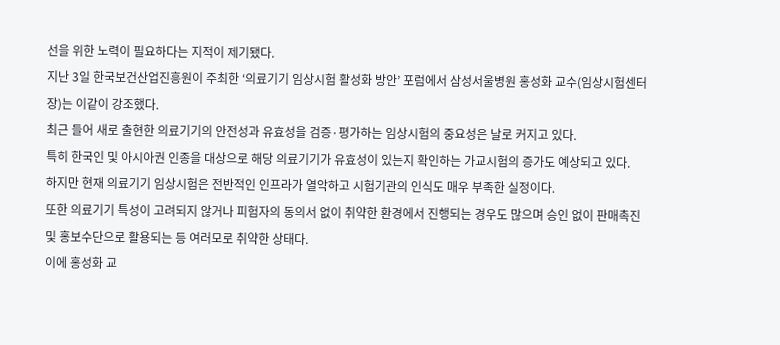선을 위한 노력이 필요하다는 지적이 제기됐다.
지난 3일 한국보건산업진흥원이 주최한 ‘의료기기 임상시험 활성화 방안’ 포럼에서 삼성서울병원 홍성화 교수(임상시험센터장)는 이같이 강조했다.
최근 들어 새로 출현한 의료기기의 안전성과 유효성을 검증·평가하는 임상시험의 중요성은 날로 커지고 있다.
특히 한국인 및 아시아권 인종을 대상으로 해당 의료기기가 유효성이 있는지 확인하는 가교시험의 증가도 예상되고 있다.
하지만 현재 의료기기 임상시험은 전반적인 인프라가 열악하고 시험기관의 인식도 매우 부족한 실정이다.
또한 의료기기 특성이 고려되지 않거나 피험자의 동의서 없이 취약한 환경에서 진행되는 경우도 많으며 승인 없이 판매촉진 및 홍보수단으로 활용되는 등 여러모로 취약한 상태다.
이에 홍성화 교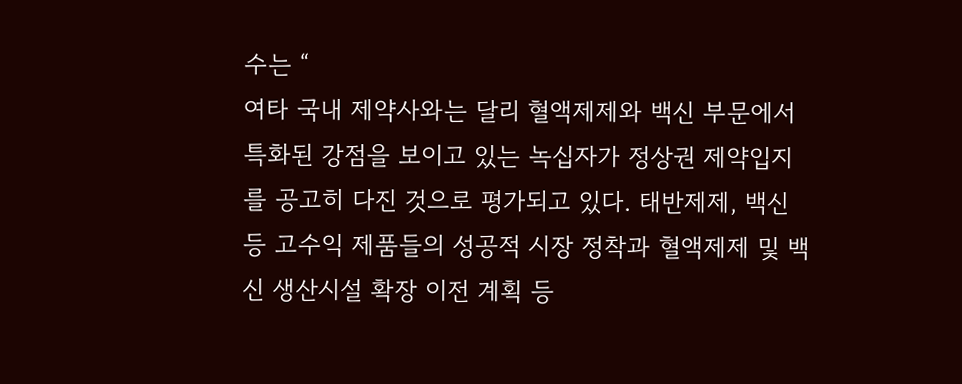수는 “
여타 국내 제약사와는 달리 혈액제제와 백신 부문에서 특화된 강점을 보이고 있는 녹십자가 정상권 제약입지를 공고히 다진 것으로 평가되고 있다. 태반제제, 백신 등 고수익 제품들의 성공적 시장 정착과 혈액제제 및 백신 생산시설 확장 이전 계획 등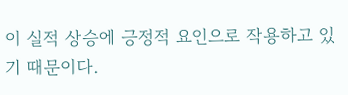이 실적 상승에 긍정적 요인으로 작용하고 있기 때문이다.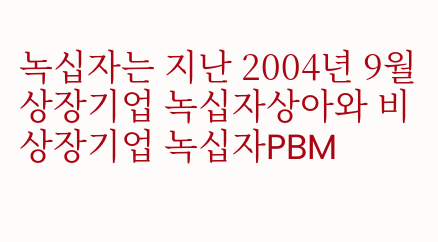녹십자는 지난 2004년 9월 상장기업 녹십자상아와 비상장기업 녹십자PBM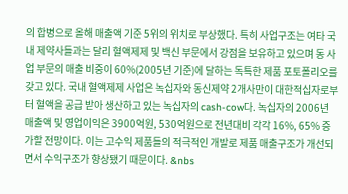의 합병으로 올해 매출액 기준 5위의 위치로 부상했다. 특히 사업구조는 여타 국내 제약사들과는 달리 혈액제제 및 백신 부문에서 강점을 보유하고 있으며 동 사업 부문의 매출 비중이 60%(2005년 기준)에 달하는 독특한 제품 포토폴리오를 갖고 있다. 국내 혈액제제 사업은 녹십자와 동신제약 2개사만이 대한적십자로부터 혈액을 공급 받아 생산하고 있는 녹십자의 cash-cow다. 녹십자의 2006년 매출액 및 영업이익은 3900억원, 530억원으로 전년대비 각각 16%, 65% 증가할 전망이다. 이는 고수익 제품들의 적극적인 개발로 제품 매출구조가 개선되면서 수익구조가 향상됐기 때문이다. &nbs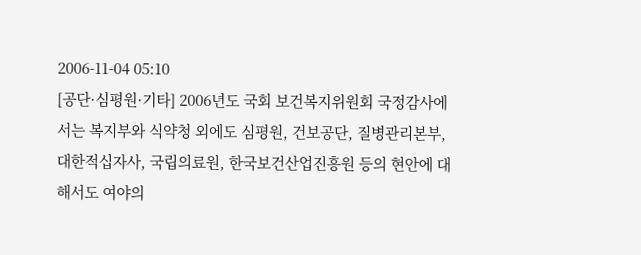2006-11-04 05:10
[공단·심평원·기타] 2006년도 국회 보건복지위원회 국정감사에서는 복지부와 식약청 외에도 심평원, 건보공단, 질병관리본부, 대한적십자사, 국립의료원, 한국보건산업진흥원 등의 현안에 대해서도 여야의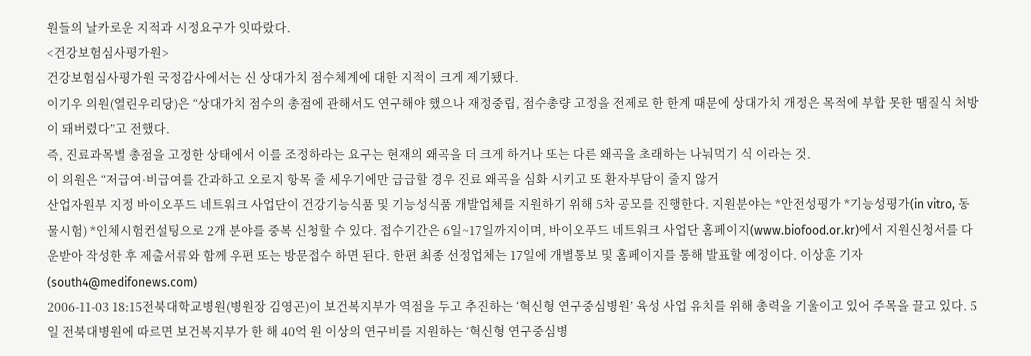원들의 날카로운 지적과 시정요구가 잇따랐다.
<건강보험심사평가원>
건강보험심사평가원 국정감사에서는 신 상대가치 점수체계에 대한 지적이 크게 제기됐다.
이기우 의원(열린우리당)은 “상대가치 점수의 총점에 관해서도 연구해야 했으나 재정중립, 점수총량 고정을 전제로 한 한계 때문에 상대가치 개정은 목적에 부합 못한 땜질식 처방이 돼버렸다”고 전했다.
즉, 진료과목별 총점을 고정한 상태에서 이를 조정하라는 요구는 현재의 왜곡을 더 크게 하거나 또는 다른 왜곡을 초래하는 나눠먹기 식 이라는 것.
이 의원은 “저급여·비급여를 간과하고 오로지 항목 줄 세우기에만 급급할 경우 진료 왜곡을 심화 시키고 또 환자부담이 줄지 않거
산업자원부 지정 바이오푸드 네트워크 사업단이 건강기능식품 및 기능성식품 개발업체를 지원하기 위해 5차 공모를 진행한다. 지원분야는 *안전성평가 *기능성평가(in vitro, 동물시험) *인체시험컨설팅으로 2개 분야를 중복 신청할 수 있다. 접수기간은 6일~17일까지이며, 바이오푸드 네트워크 사업단 홈페이지(www.biofood.or.kr)에서 지원신청서를 다운받아 작성한 후 제출서류와 함께 우편 또는 방문접수 하면 된다. 한편 최종 선정업체는 17일에 개별통보 및 홈페이지를 통해 발표할 예정이다. 이상훈 기자(south4@medifonews.com)
2006-11-03 18:15전북대학교병원(병원장 김영곤)이 보건복지부가 역점을 두고 추진하는 ‘혁신형 연구중심병원’ 육성 사업 유치를 위해 총력을 기울이고 있어 주목을 끌고 있다. 5일 전북대병원에 따르면 보건복지부가 한 해 40억 원 이상의 연구비를 지원하는 ‘혁신형 연구중심병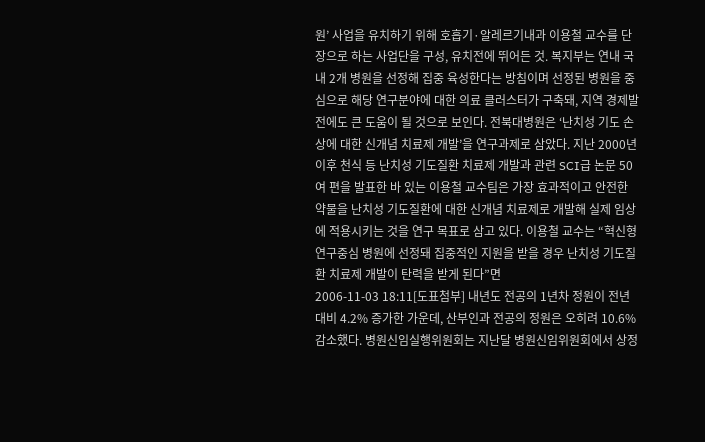원’ 사업을 유치하기 위해 호흡기·알레르기내과 이용철 교수를 단장으로 하는 사업단을 구성, 유치전에 뛰어든 것. 복지부는 연내 국내 2개 병원을 선정해 집중 육성한다는 방침이며 선정된 병원을 중심으로 해당 연구분야에 대한 의료 클러스터가 구축돼, 지역 경제발전에도 큰 도움이 될 것으로 보인다. 전북대병원은 ‘난치성 기도 손상에 대한 신개념 치료제 개발’을 연구과제로 삼았다. 지난 2000년 이후 천식 등 난치성 기도질환 치료제 개발과 관련 SCI급 논문 50여 편을 발표한 바 있는 이용철 교수팀은 가장 효과적이고 안전한 약물을 난치성 기도질환에 대한 신개념 치료제로 개발해 실제 임상에 적용시키는 것을 연구 목표로 삼고 있다. 이용철 교수는 “혁신형 연구중심 병원에 선정돼 집중적인 지원을 받을 경우 난치성 기도질환 치료제 개발이 탄력을 받게 된다”면
2006-11-03 18:11[도표첨부] 내년도 전공의 1년차 정원이 전년 대비 4.2% 증가한 가운데, 산부인과 전공의 정원은 오히려 10.6% 감소했다. 병원신임실행위원회는 지난달 병원신임위원회에서 상정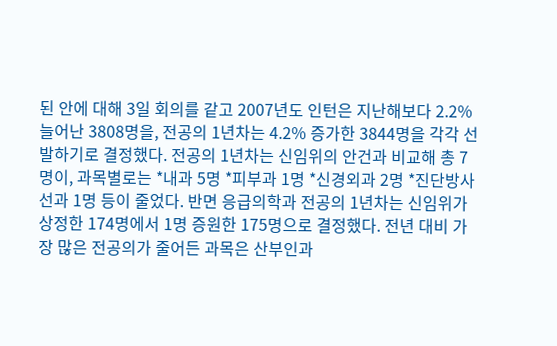된 안에 대해 3일 회의를 같고 2007년도 인턴은 지난해보다 2.2% 늘어난 3808명을, 전공의 1년차는 4.2% 증가한 3844명을 각각 선발하기로 결정했다. 전공의 1년차는 신임위의 안건과 비교해 총 7명이, 과목별로는 *내과 5명 *피부과 1명 *신경외과 2명 *진단방사선과 1명 등이 줄었다. 반면 응급의학과 전공의 1년차는 신임위가 상정한 174명에서 1명 증원한 175명으로 결정했다. 전년 대비 가장 많은 전공의가 줄어든 과목은 산부인과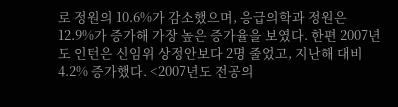로 정원의 10.6%가 감소했으며, 응급의학과 정원은 12.9%가 증가해 가장 높은 증가율을 보였다. 한편 2007년도 인턴은 신임위 상정안보다 2명 줄었고, 지난해 대비 4.2% 증가했다. <2007년도 전공의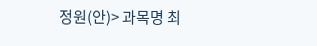정원(안)> 과목명 최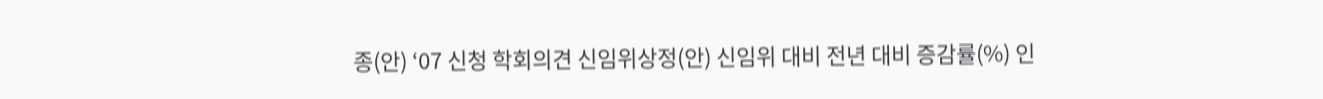종(안) ‘07 신청 학회의견 신임위상정(안) 신임위 대비 전년 대비 증감률(%) 인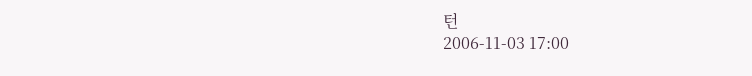턴
2006-11-03 17:00